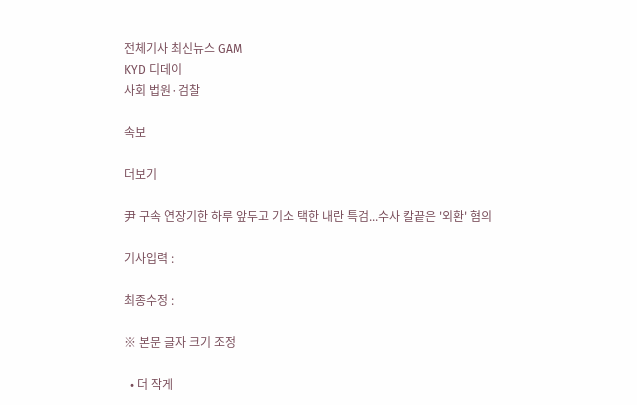전체기사 최신뉴스 GAM
KYD 디데이
사회 법원·검찰

속보

더보기

尹 구속 연장기한 하루 앞두고 기소 택한 내란 특검...수사 칼끝은 '외환' 혐의

기사입력 :

최종수정 :

※ 본문 글자 크기 조정

  • 더 작게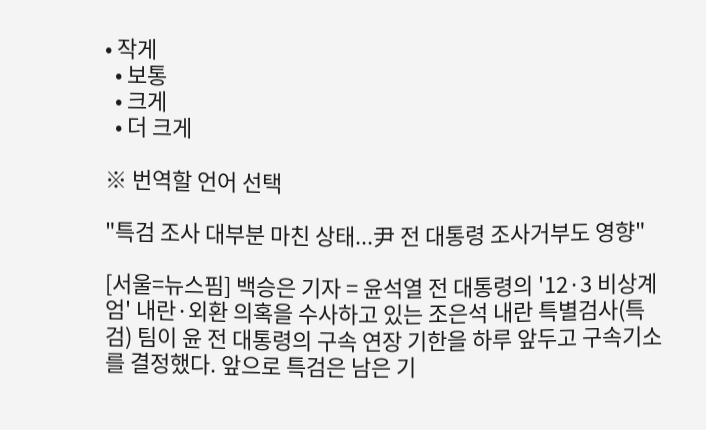• 작게
  • 보통
  • 크게
  • 더 크게

※ 번역할 언어 선택

"특검 조사 대부분 마친 상태...尹 전 대통령 조사거부도 영향"

[서울=뉴스핌] 백승은 기자 = 윤석열 전 대통령의 '12·3 비상계엄' 내란·외환 의혹을 수사하고 있는 조은석 내란 특별검사(특검) 팀이 윤 전 대통령의 구속 연장 기한을 하루 앞두고 구속기소를 결정했다. 앞으로 특검은 남은 기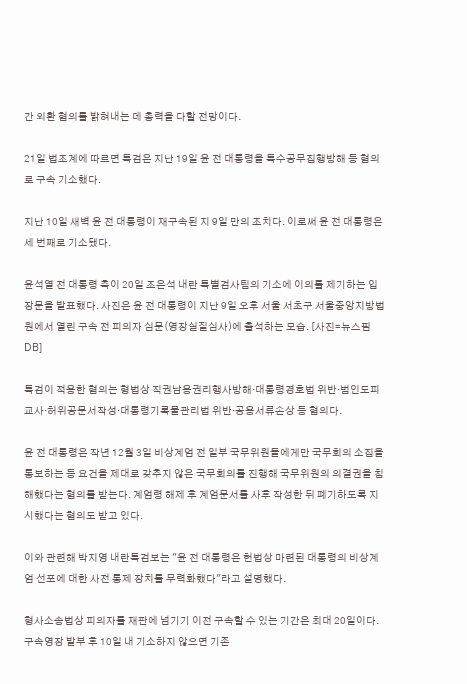간 외환 혐의를 밝혀내는 데 총력을 다할 전망이다.

21일 법조계에 따르면 특검은 지난 19일 윤 전 대통령을 특수공무집행방해 등 혐의로 구속 기소했다.

지난 10일 새벽 윤 전 대통령이 재구속된 지 9일 만의 조치다. 이로써 윤 전 대통령은 세 번째로 기소됐다.

윤석열 전 대통령 측이 20일 조은석 내란 특별검사팀의 기소에 이의를 제기하는 입장문을 발표했다. 사진은 윤 전 대통령이 지난 9일 오후 서울 서초구 서울중앙지방법원에서 열린 구속 전 피의자 심문(영장실질심사)에 출석하는 모습. [사진=뉴스핌 DB]

특검이 적용한 혐의는 형법상 직권남용권리행사방해·대통령경호법 위반·범인도피 교사·허위공문서작성·대통령기록물관리법 위반·공용서류손상 등 혐의다.

윤 전 대통령은 작년 12월 3일 비상계엄 전 일부 국무위원들에게만 국무회의 소집을 통보하는 등 요건을 제대로 갖추지 않은 국무회의를 진행해 국무위원의 의결권을 침해했다는 혐의를 받는다. 계엄령 해제 후 계엄문서를 사후 작성한 뒤 폐기하도록 지시했다는 혐의도 받고 있다.

이와 관련해 박지영 내란특검보는 "윤 전 대통령은 헌법상 마련된 대통령의 비상계엄 선포에 대한 사전 통제 장치를 무력화했다"라고 설명했다.

형사소송법상 피의자를 재판에 넘기기 이전 구속할 수 있는 기간은 최대 20일이다. 구속영장 발부 후 10일 내 기소하지 않으면 기존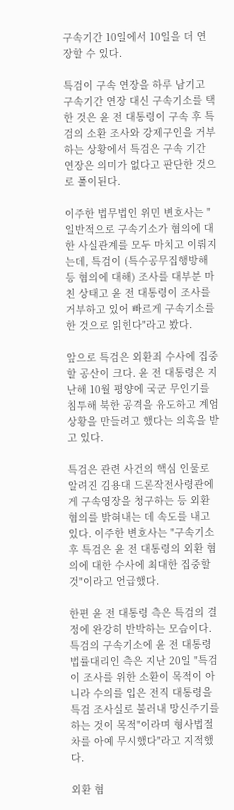구속기간 10일에서 10일을 더 연장할 수 있다.

특검이 구속 연장을 하루 남기고 구속기간 연장 대신 구속기소를 택한 것은 윤 전 대통령이 구속 후 특검의 소환 조사와 강제구인을 거부하는 상황에서 특검은 구속 기간 연장은 의미가 없다고 판단한 것으로 풀이된다.

이주한 법무법인 위민 변호사는 "일반적으로 구속기소가 혐의에 대한 사실관계를 모두 마치고 이뤄지는데, 특검이 (특수공무집행방해 등 혐의에 대해) 조사를 대부분 마친 상태고 윤 전 대통령이 조사를 거부하고 있어 빠르게 구속기소를 한 것으로 읽힌다"라고 봤다.

앞으로 특검은 외환죄 수사에 집중할 공산이 크다. 윤 전 대통령은 지난해 10월 평양에 국군 무인기를 침투해 북한 공격을 유도하고 계엄 상황을 만들려고 했다는 의혹을 받고 있다.

특검은 관련 사건의 핵심 인물로 알려진 김용대 드론작전사령관에게 구속영장을 청구하는 등 외환 혐의를 밝혀내는 데 속도를 내고 있다. 이주한 변호사는 "구속기소 후 특검은 윤 전 대통령의 외환 혐의에 대한 수사에 최대한 집중할 것"이라고 언급했다.

한편 윤 전 대통령 측은 특검의 결정에 완강히 반박하는 모습이다. 특검의 구속기소에 윤 전 대통령 법률대리인 측은 지난 20일 "특검이 조사를 위한 소환이 목적이 아니라 수의를 입은 전직 대통령을 특검 조사실로 불러내 망신주기를 하는 것이 목적"이라며 형사법절차를 아예 무시했다"라고 지적했다.

외환 혐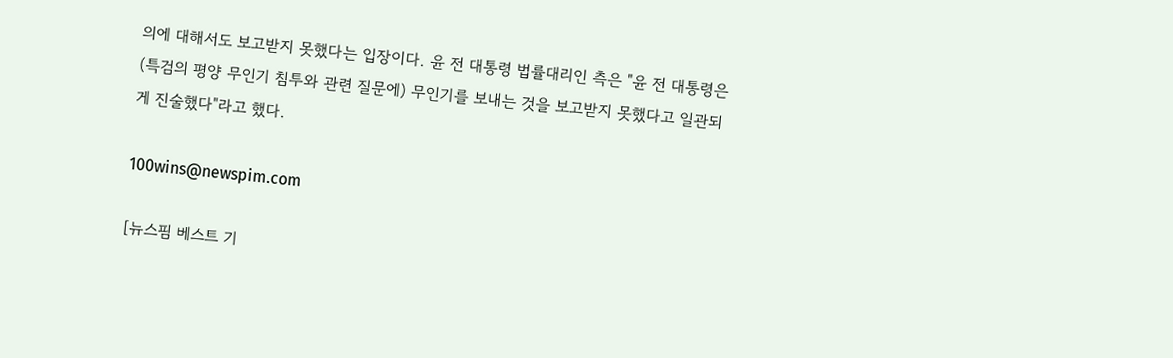의에 대해서도 보고받지 못했다는 입장이다. 윤 전 대통령 법률대리인 측은 "윤 전 대통령은 (특검의 평양 무인기 침투와 관련 질문에) 무인기를 보내는 것을 보고받지 못했다고 일관되게 진술했다"라고 했다.

100wins@newspim.com

[뉴스핌 베스트 기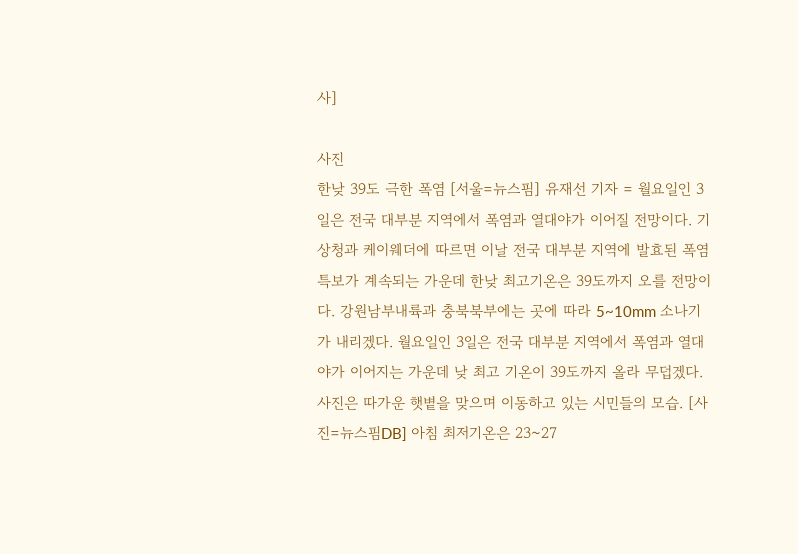사]

사진
한낮 39도 극한 폭염 [서울=뉴스핌] 유재선 기자 = 월요일인 3일은 전국 대부분 지역에서 폭염과 열대야가 이어질 전망이다. 기상청과 케이웨더에 따르면 이날 전국 대부분 지역에 발효된 폭염특보가 계속되는 가운데 한낮 최고기온은 39도까지 오를 전망이다. 강원남부내륙과 충북북부에는 곳에 따라 5~10mm 소나기가 내리겠다. 월요일인 3일은 전국 대부분 지역에서 폭염과 열대야가 이어지는 가운데 낮 최고 기온이 39도까지 올라 무덥겠다. 사진은 따가운 햇볕을 맞으며 이동하고 있는 시민들의 모습. [사진=뉴스핌DB] 아침 최저기온은 23~27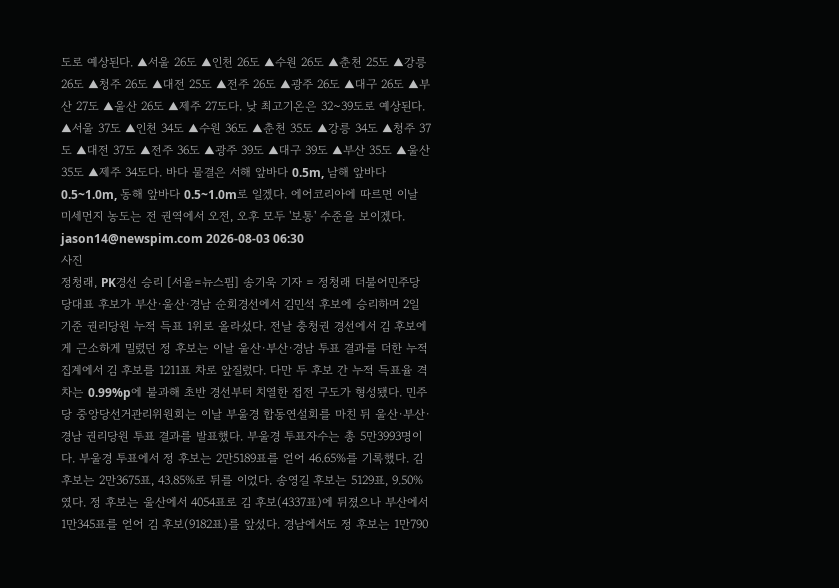도로 예상된다. ▲서울 26도 ▲인천 26도 ▲수원 26도 ▲춘천 25도 ▲강릉 26도 ▲청주 26도 ▲대전 25도 ▲전주 26도 ▲광주 26도 ▲대구 26도 ▲부산 27도 ▲울산 26도 ▲제주 27도다. 낮 최고기온은 32~39도로 예상된다. ▲서울 37도 ▲인천 34도 ▲수원 36도 ▲춘천 35도 ▲강릉 34도 ▲청주 37도 ▲대전 37도 ▲전주 36도 ▲광주 39도 ▲대구 39도 ▲부산 35도 ▲울산 35도 ▲제주 34도다. 바다 물결은 서해 앞바다 0.5m, 남해 앞바다 0.5~1.0m, 동해 앞바다 0.5~1.0m로 일겠다. 에어코리아에 따르면 이날 미세먼지 농도는 전 권역에서 오전, 오후 모두 '보통' 수준을 보이겠다. jason14@newspim.com 2026-08-03 06:30
사진
정청래, PK경선 승리 [서울=뉴스핌] 송기욱 기자 = 정청래 더불어민주당 당대표 후보가 부산·울산·경남 순회경선에서 김민석 후보에 승리하며 2일 기준 권리당원 누적 득표 1위로 올라섰다. 전날 충청권 경선에서 김 후보에게 근소하게 밀렸던 정 후보는 이날 울산·부산·경남 투표 결과를 더한 누적 집계에서 김 후보를 1211표 차로 앞질렀다. 다만 두 후보 간 누적 득표율 격차는 0.99%p에 불과해 초반 경선부터 치열한 접전 구도가 형성됐다. 민주당 중앙당선거관리위원회는 이날 부울경 합동연설회를 마친 뒤 울산·부산·경남 권리당원 투표 결과를 발표했다. 부울경 투표자수는 총 5만3993명이다. 부울경 투표에서 정 후보는 2만5189표를 얻어 46.65%를 기록했다. 김 후보는 2만3675표, 43.85%로 뒤를 이었다. 송영길 후보는 5129표, 9.50%였다. 정 후보는 울산에서 4054표로 김 후보(4337표)에 뒤졌으나 부산에서 1만345표를 얻어 김 후보(9182표)를 앞섰다. 경남에서도 정 후보는 1만790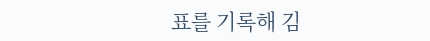표를 기록해 김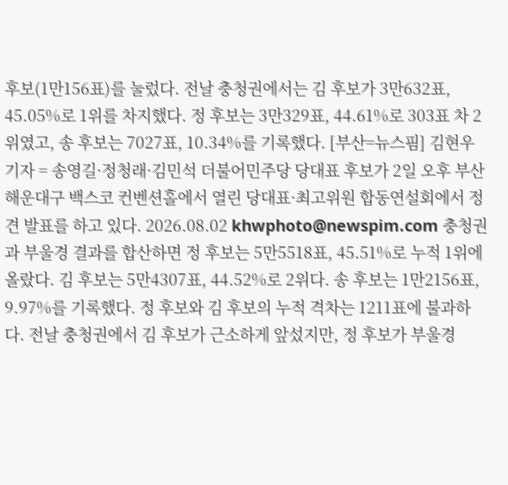후보(1만156표)를 눌렀다. 전날 충청권에서는 김 후보가 3만632표, 45.05%로 1위를 차지했다. 정 후보는 3만329표, 44.61%로 303표 차 2위였고, 송 후보는 7027표, 10.34%를 기록했다. [부산=뉴스핌] 김현우 기자 = 송영길·정청래·김민석 더불어민주당 당대표 후보가 2일 오후 부산 해운대구 백스코 컨벤션홀에서 열린 당대표·최고위원 합동연설회에서 정견 발표를 하고 있다. 2026.08.02 khwphoto@newspim.com 충청권과 부울경 결과를 합산하면 정 후보는 5만5518표, 45.51%로 누적 1위에 올랐다. 김 후보는 5만4307표, 44.52%로 2위다. 송 후보는 1만2156표, 9.97%를 기록했다. 정 후보와 김 후보의 누적 격차는 1211표에 불과하다. 전날 충청권에서 김 후보가 근소하게 앞섰지만, 정 후보가 부울경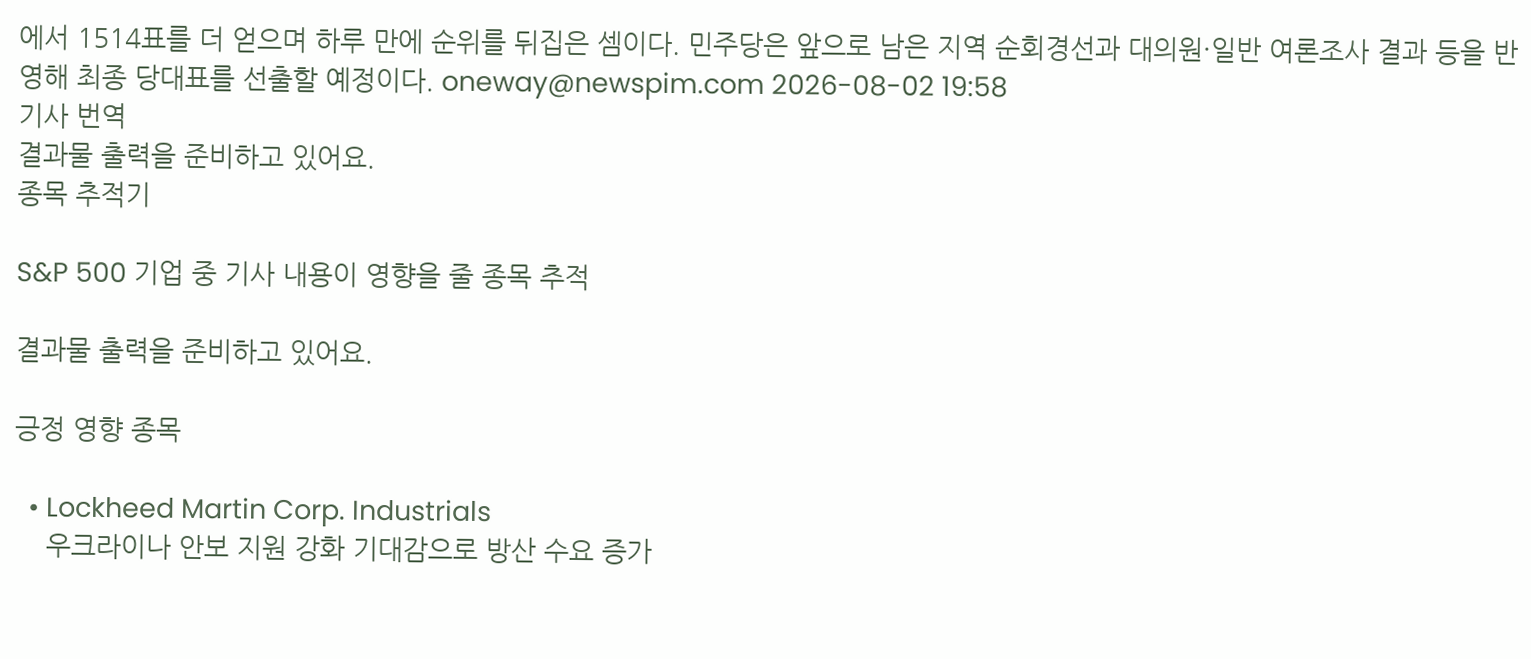에서 1514표를 더 얻으며 하루 만에 순위를 뒤집은 셈이다. 민주당은 앞으로 남은 지역 순회경선과 대의원·일반 여론조사 결과 등을 반영해 최종 당대표를 선출할 예정이다. oneway@newspim.com 2026-08-02 19:58
기사 번역
결과물 출력을 준비하고 있어요.
종목 추적기

S&P 500 기업 중 기사 내용이 영향을 줄 종목 추적

결과물 출력을 준비하고 있어요.

긍정 영향 종목

  • Lockheed Martin Corp. Industrials
    우크라이나 안보 지원 강화 기대감으로 방산 수요 증가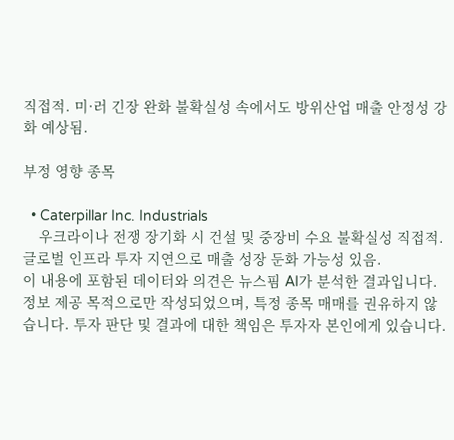직접적. 미·러 긴장 완화 불확실성 속에서도 방위산업 매출 안정성 강화 예상됨.

부정 영향 종목

  • Caterpillar Inc. Industrials
    우크라이나 전쟁 장기화 시 건설 및 중장비 수요 불확실성 직접적. 글로벌 인프라 투자 지연으로 매출 성장 둔화 가능성 있음.
이 내용에 포함된 데이터와 의견은 뉴스핌 AI가 분석한 결과입니다. 정보 제공 목적으로만 작성되었으며, 특정 종목 매매를 권유하지 않습니다. 투자 판단 및 결과에 대한 책임은 투자자 본인에게 있습니다.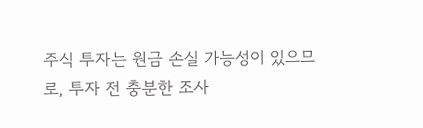주식 투자는 원금 손실 가능성이 있으므로, 투자 전 충분한 조사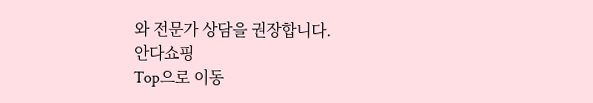와 전문가 상담을 권장합니다.
안다쇼핑
Top으로 이동